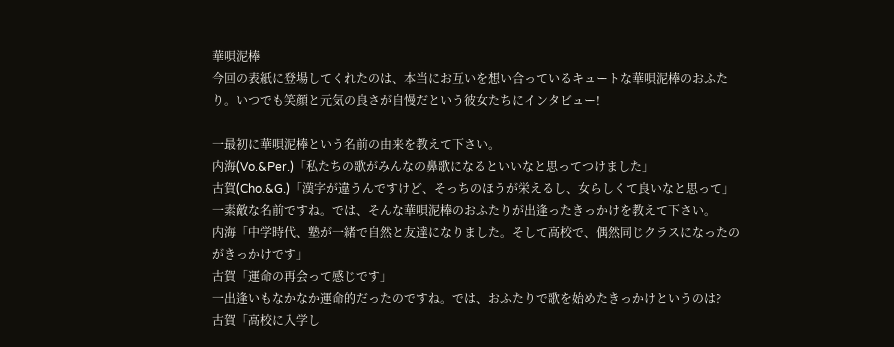華唄泥棒
今回の表紙に登場してくれたのは、本当にお互いを想い合っているキュートな華唄泥棒のおふたり。いつでも笑顔と元気の良さが自慢だという彼女たちにインタビュー!

一最初に華唄泥棒という名前の由来を教えて下さい。
内海(Vo.&Per.)「私たちの歌がみんなの鼻歌になるといいなと思ってつけました」
古賀(Cho.&G.)「漢字が違うんですけど、そっちのほうが栄えるし、女らしくて良いなと思って」
一素敵な名前ですね。では、そんな華唄泥棒のおふたりが出逢ったきっかけを教えて下さい。
内海「中学時代、塾が一緒で自然と友達になりました。そして高校で、偶然同じクラスになったのがきっかけです」
古賀「運命の再会って感じです」
一出逢いもなかなか運命的だったのですね。では、おふたりで歌を始めたきっかけというのは?
古賀「高校に入学し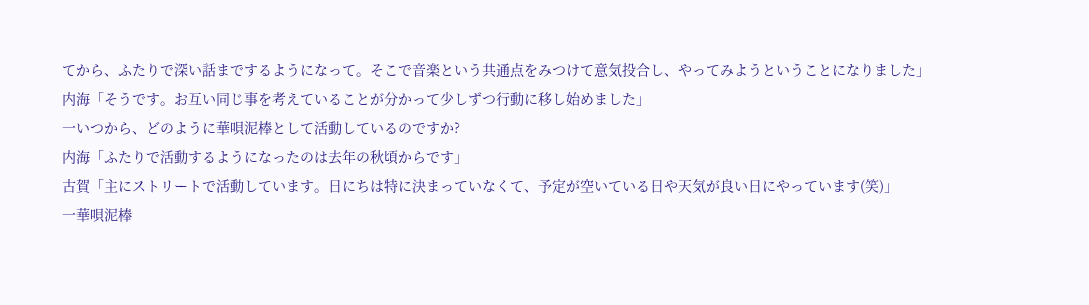てから、ふたりで深い話までするようになって。そこで音楽という共通点をみつけて意気投合し、やってみようということになりました」
内海「そうです。お互い同じ事を考えていることが分かって少しずつ行動に移し始めました」
一いつから、どのように華唄泥棒として活動しているのですか?
内海「ふたりで活動するようになったのは去年の秋頃からです」
古賀「主にストリートで活動しています。日にちは特に決まっていなくて、予定が空いている日や天気が良い日にやっています(笑)」
一華唄泥棒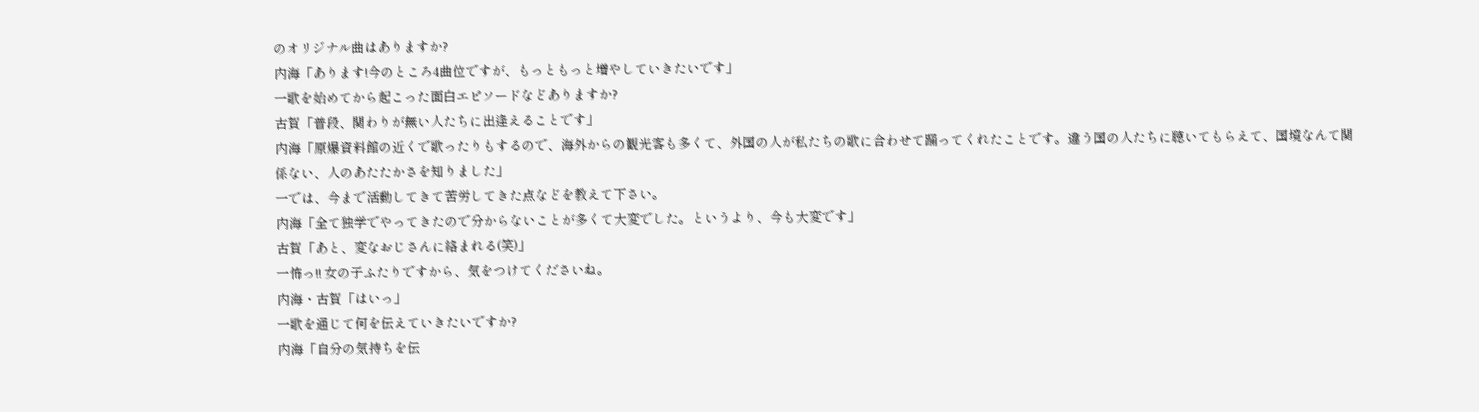のオリジナル曲はありますか?
内海「あります!今のところ4曲位ですが、もっともっと増やしていきたいです」
一歌を始めてから起こった面白エピソードなどありますか?
古賀「普段、関わりが無い人たちに出逢えることです」
内海「原爆資料館の近くで歌ったりもするので、海外からの観光客も多くて、外国の人が私たちの歌に合わせて踊ってくれたことです。違う国の人たちに聴いてもらえて、国境なんて関係ない、人のあたたかさを知りました」
一では、今まで活動してきて苦労してきた点などを教えて下さい。
内海「全て独学でやってきたので分からないことが多くて大変でした。というより、今も大変です」
古賀「あと、変なおじさんに絡まれる(笑)」
一怖っ!! 女の子ふたりですから、気をつけてくださいね。
内海・古賀「はいっ」
一歌を通じて何を伝えていきたいですか?
内海「自分の気持ちを伝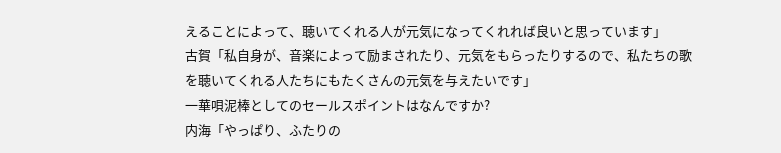えることによって、聴いてくれる人が元気になってくれれば良いと思っています」
古賀「私自身が、音楽によって励まされたり、元気をもらったりするので、私たちの歌を聴いてくれる人たちにもたくさんの元気を与えたいです」
一華唄泥棒としてのセールスポイントはなんですか?
内海「やっぱり、ふたりの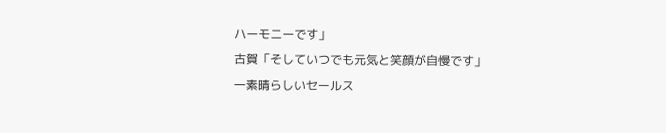ハーモニーです」
古賀「そしていつでも元気と笑顔が自慢です」
一素晴らしいセールス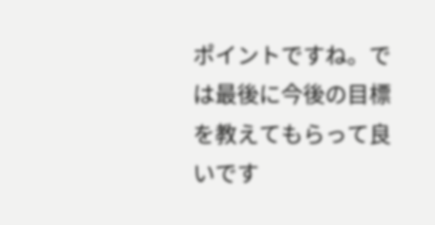ポイントですね。では最後に今後の目標を教えてもらって良いです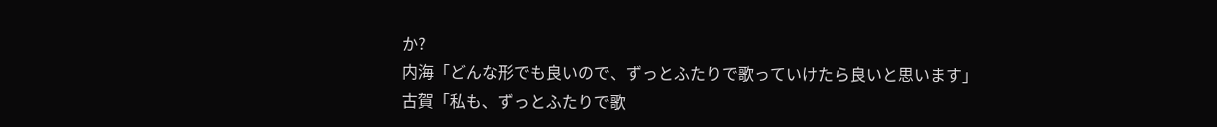か?
内海「どんな形でも良いので、ずっとふたりで歌っていけたら良いと思います」
古賀「私も、ずっとふたりで歌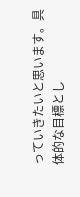っていきたいと思います。具体的な目標とし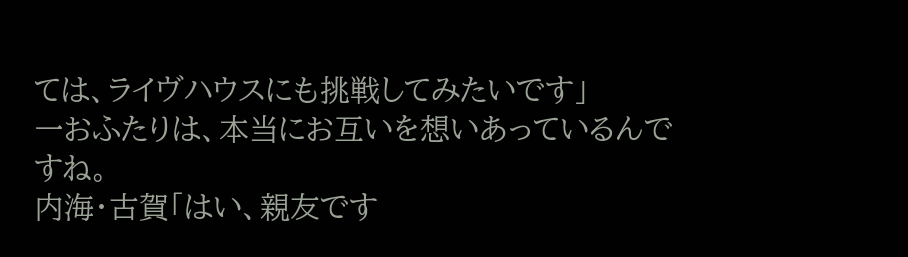ては、ライヴハウスにも挑戦してみたいです」
一おふたりは、本当にお互いを想いあっているんですね。
内海・古賀「はい、親友です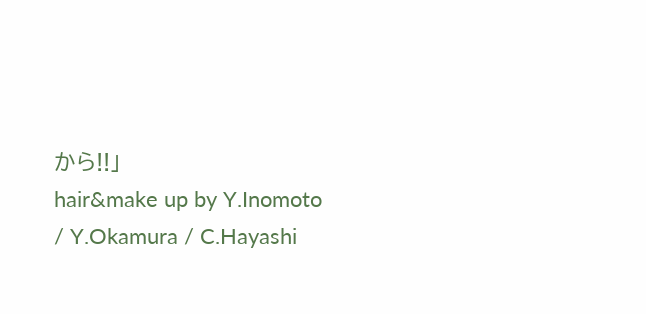から!!」
hair&make up by Y.Inomoto / Y.Okamura / C.Hayashi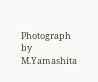Photograph by M.Yamashita